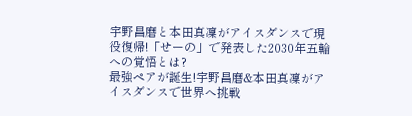宇野昌磨と本田真凜がアイスダンスで現役復帰!「せーの」で発表した2030年五輪への覚悟とは?
最強ペアが誕生!宇野昌磨&本田真凜がアイスダンスで世界へ挑戦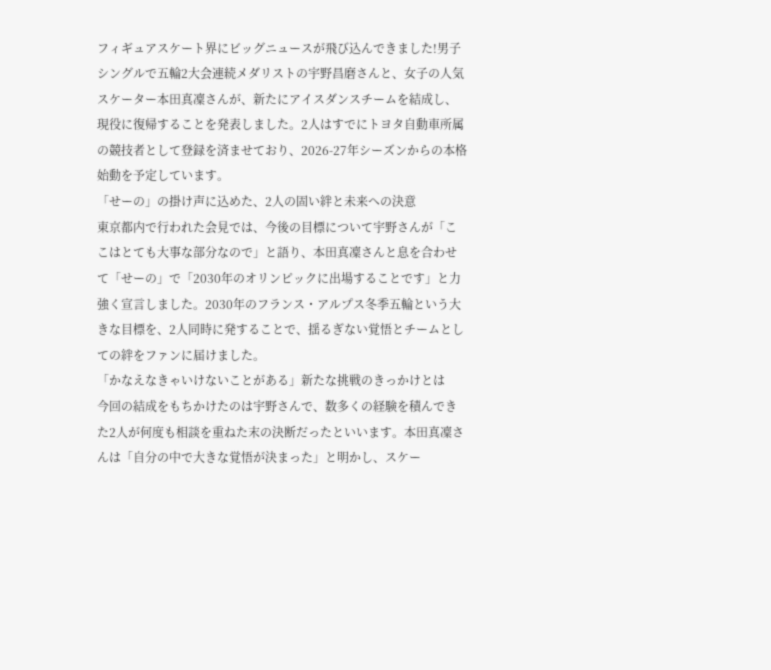フィギュアスケート界にビッグニュースが飛び込んできました!男子シングルで五輪2大会連続メダリストの宇野昌磨さんと、女子の人気スケーター本田真凜さんが、新たにアイスダンスチームを結成し、現役に復帰することを発表しました。2人はすでにトヨタ自動車所属の競技者として登録を済ませており、2026-27年シーズンからの本格始動を予定しています。
「せーの」の掛け声に込めた、2人の固い絆と未来への決意
東京都内で行われた会見では、今後の目標について宇野さんが「ここはとても大事な部分なので」と語り、本田真凜さんと息を合わせて「せーの」で「2030年のオリンピックに出場することです」と力強く宣言しました。2030年のフランス・アルプス冬季五輪という大きな目標を、2人同時に発することで、揺るぎない覚悟とチームとしての絆をファンに届けました。
「かなえなきゃいけないことがある」新たな挑戦のきっかけとは
今回の結成をもちかけたのは宇野さんで、数多くの経験を積んできた2人が何度も相談を重ねた末の決断だったといいます。本田真凜さんは「自分の中で大きな覚悟が決まった」と明かし、スケー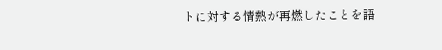トに対する情熱が再燃したことを語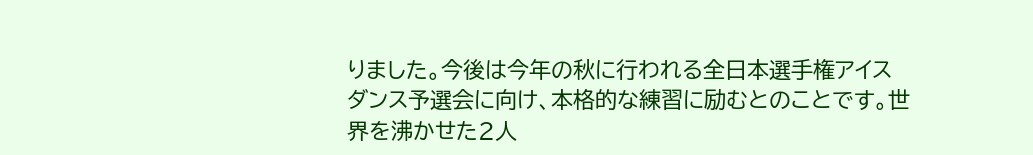りました。今後は今年の秋に行われる全日本選手権アイスダンス予選会に向け、本格的な練習に励むとのことです。世界を沸かせた2人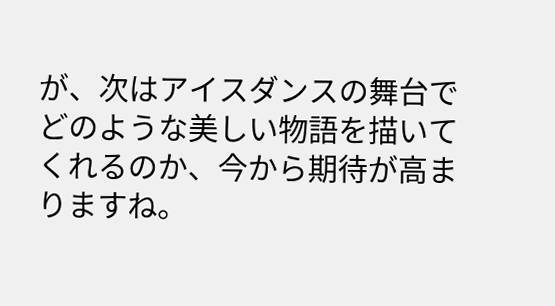が、次はアイスダンスの舞台でどのような美しい物語を描いてくれるのか、今から期待が高まりますね。